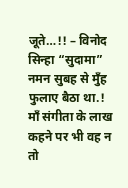जूते…!! – विनोद सिन्हा “सुदामा”
नमन सुबह से मुँह फुलाए बैठा था.! माँ संगीता के लाख कहने पर भी वह न तो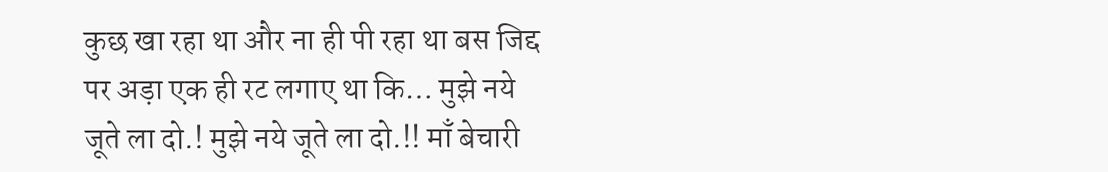कुछ खा रहा था और ना ही पी रहा था बस जिद्द पर अड़ा एक ही रट लगाए था कि… मुझे नये जूते ला दो.! मुझे नये जूते ला दो.!! माँ बेचारी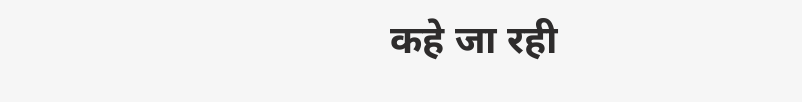कहे जा रही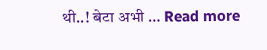थी..! बेटा अभी … Read more